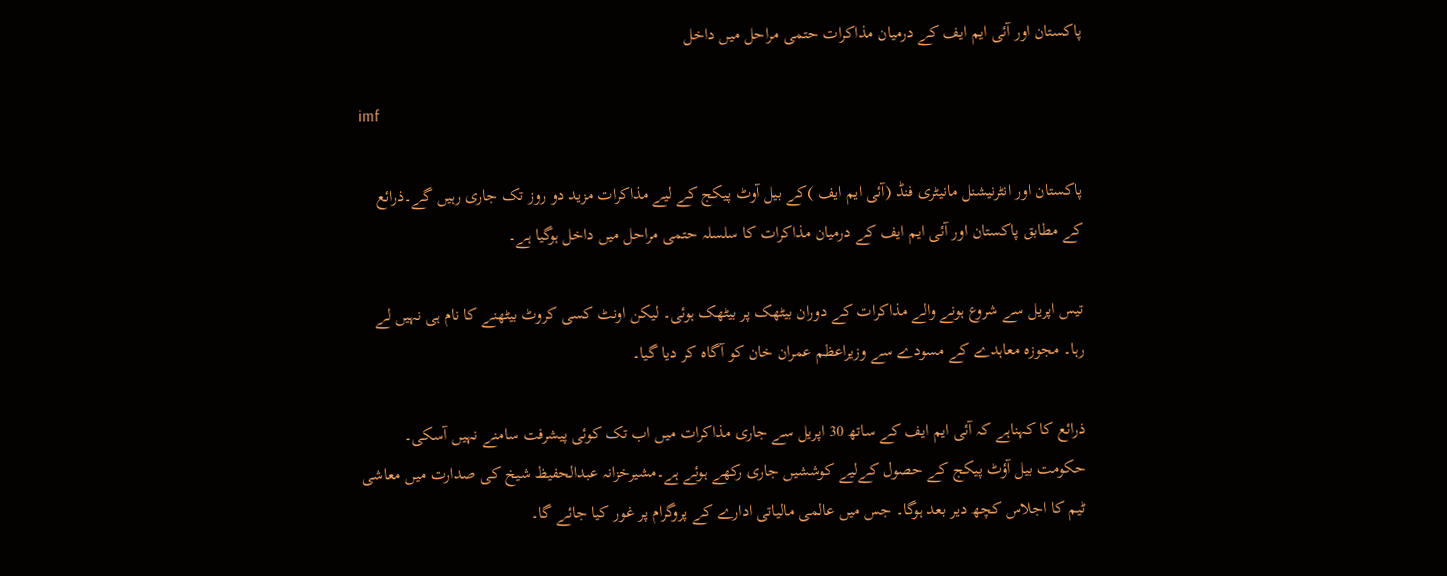پاکستان اور آئی ایم ایف کے درمیان مذاکرات حتمی مراحل میں داخل

imf

پاکستان اور انٹرنیشنل مانیٹری فنڈ (آئی ایم ایف )کے بیل آوٹ پیکج کے لیے مذاکرات مزید دو روز تک جاری رہیں گے۔ذرائع کے مطابق پاکستان اور آئی ایم ایف کے درمیان مذاکرات کا سلسلہ حتمی مراحل میں داخل ہوگیا ہے۔

تیس اپریل سے شروع ہونے والے مذاکرات کے دوران بیٹھک پر بیٹھک ہوئی۔ لیکن اونٹ کسی کروٹ بیٹھنے کا نام ہی نہیں لے رہا۔ مجوزہ معاہدے کے مسودے سے وزیراعظم عمران خان کو آگاہ کر دیا گیا۔

ذرائع کا کہناہے کہ آئی ایم ایف کے ساتھ 30 اپریل سے جاری مذاکرات میں اب تک کوئی پیشرفت سامنے نہیں آسکی۔ حکومت بیل آؤٹ پیکج کے حصول کےلیے کوششیں جاری رکھے ہوئے ہے۔مشیرخزانہ عبدالحفیظ شیخ کی صدارت میں معاشی ٹیم کا اجلاس کچھ دیر بعد ہوگا۔ جس میں عالمی مالیاتی ادارے کے پروگرام پر غور کیا جائے گا۔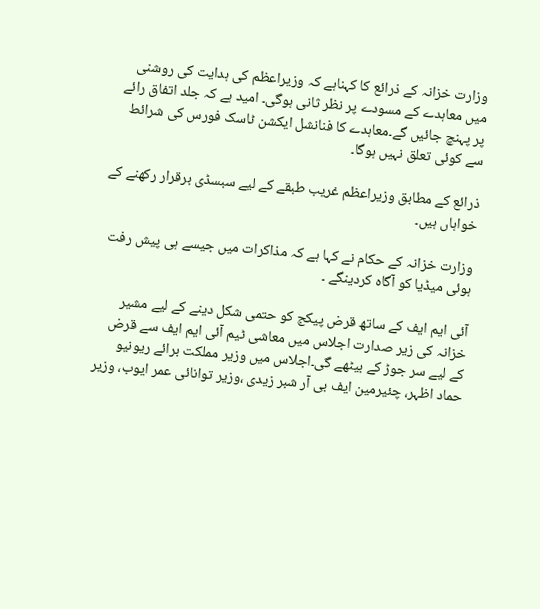وزارت خزانہ کے ذرائع کا کہناہے کہ وزیراعظم کی ہدایت کی روشنی میں معاہدے کے مسودے پر نظر ثانی ہوگی۔ امید ہے کہ جلد اتفاق رائے پر پہنچ جائیں گے۔معاہدے کا فنانشل ایکشن ٹاسک فورس کی شرائط سے کوئی تعلق نہیں ہوگا۔

ذرائع کے مطابق وزیراعظم غریب طبقے کے لیے سبسڈی برقرار رکھنے کے خواہاں ہیں۔

وزارت خزانہ کے حکام نے کہا ہے کہ مذاکرات میں جیسے ہی پیش رفت ہوئی میڈیا کو آگاہ کردینگے ۔

آئی ایم ایف کے ساتھ قرض پیکج کو حتمی شکل دینے کے لیے مشیر خزانہ کی زیر صدارت اجلاس میں معاشی ٹیم آئی ایم ایف سے قرض کے لیے سر جوڑ کے بیٹھے گی۔اجلاس میں وزیر مملکت برائے ریونیو حماد اظہر، چئیرمین ایف بی آر شبر زیدی ،وزیر توانائی عمر ایوب، وزیر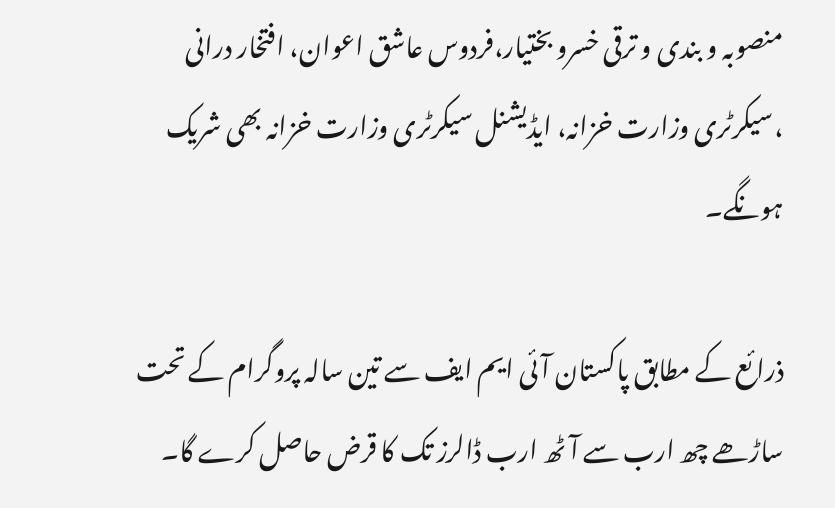منصوبہ و بندی و ترقی خسرو بختیار،فردوس عاشق اعوان، افتخار درانی ،سیکرٹری وزارت خزانہ، ایڈیشنل سیکرٹری وزارت خزانہ بھی شریک ہونگے۔

ذرائع کے مطابق پاکستان آئی ایم ایف سے تین سالہ پروگرام کے تحت ساڑھے چھ ارب سے آٹھ ارب ڈالرز تک کا قرض حاصل کرے گا۔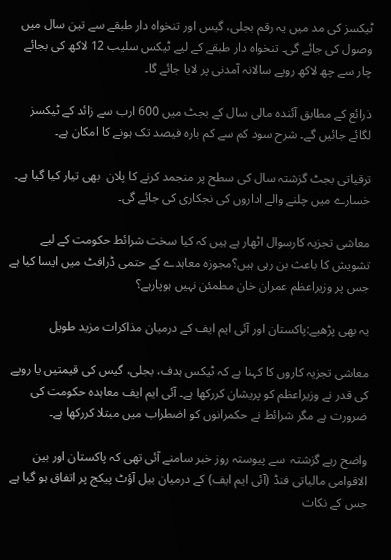ٹیکسز کی مد میں یہ رقم بجلی، گیس اور تنخواہ دار طبقے سے تین سال میں وصول کی جائے گی۔ تنخواہ دار طبقے کے لیے ٹیکس سلیب 12 لاکھ کی بجائے چار سے چھ لاکھ روپے سالانہ آمدنی پر لایا جائے گا۔

ذرائع کے مطابق آئندہ مالی سال کے بجٹ میں 600 ارب سے زائد کے ٹیکسز لگائے جائیں گے۔ شرح سود کم سے کم بارہ فیصد تک ہونے کا امکان ہے۔

ترقیاتی بجٹ گزشتہ سال کی سطح پر منجمد کرنے کا پلان  بھی تیار کیا گیا ہے۔ خسارے میں چلنے والے اداروں کی نجکاری کی جائے گی۔

معاشی تجزیہ کارسوال اٹھار ہے ہیں کہ کیا سخت شرائط حکومت کے لیے تشویش کا باعث بن رہی ہیں؟مجوزہ معاہدے کے حتمی ڈرافٹ میں ایسا کیا ہے جس پر وزیراعظم عمران خان مطمئن نہیں ہوپارہے؟

یہ بھی پڑھیے:پاکستان اور آئی ایم ایف کے درمیان مذاکرات مزید طویل

معاشی تجزیہ کاروں کا کہنا ہے کہ ٹیکس ہدف، بجلی، گیس کی قیمتیں یا روپے کی قدر نے وزیراعظم کو پریشان کررکھا ہے۔ آئی ایم ایف معاہدہ حکومت کی ضرورت ہے مگر شرائط نے حکمرانوں کو اضطراب میں مبتلا کررکھا ہے۔

واضح رہے گزشتہ  سے پیوستہ روز خبر سامنے آئی تھی کہ پاکستان اور بین الاقوامی مالیاتی فنڈ (آئی ایم ایف) کے درمیان بیل آؤٹ پیکج پر اتفاق ہو گیا ہے جس کے نکات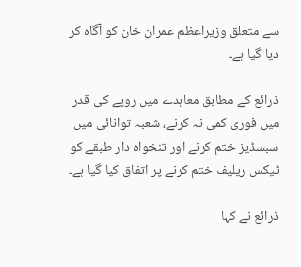سے متعلق وزیراعظم عمران خان کو آگاہ کر دیا گیا ہے۔

ذرائع کے مطابق معاہدے میں روپے کی قدر میں فوری کمی نہ کرنے، شعبہ توانائی میں سبسڈیز ختم کرنے اور تنخواہ دار طبقے کو ٹیکس ریلیف ختم کرنے پر اتفاق کیا گیا ہے۔

ذرائع نے کہا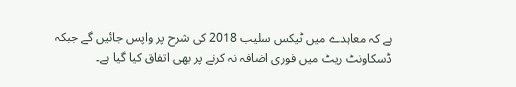ہے کہ معاہدے میں ٹیکس سلیب 2018 کی شرح پر واپس جائیں گے جبکہ ڈسکاونٹ ریٹ میں فوری اضافہ نہ کرنے پر بھی اتفاق کیا گیا ہے۔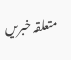متعلقہ خبریں